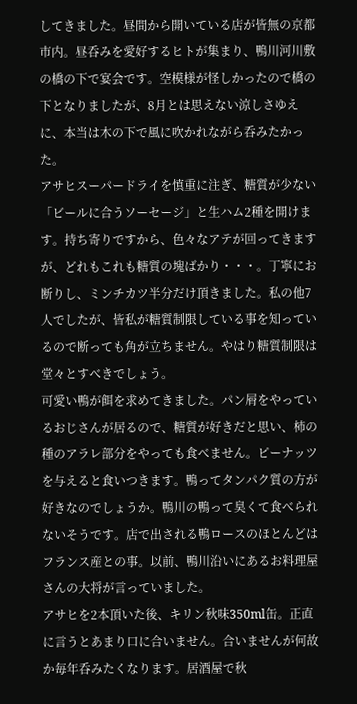してきました。昼間から開いている店が皆無の京都市内。昼呑みを愛好するヒトが集まり、鴨川河川敷の橋の下で宴会です。空模様が怪しかったので橋の下となりましたが、8月とは思えない涼しさゆえに、本当は木の下で風に吹かれながら呑みたかった。
アサヒスーパードライを慎重に注ぎ、糖質が少ない「ビールに合うソーセージ」と生ハム2種を開けます。持ち寄りですから、色々なアテが回ってきますが、どれもこれも糖質の塊ばかり・・・。丁寧にお断りし、ミンチカツ半分だけ頂きました。私の他7人でしたが、皆私が糖質制限している事を知っているので断っても角が立ちません。やはり糖質制限は堂々とすべきでしょう。
可愛い鴨が餌を求めてきました。パン屑をやっているおじさんが居るので、糖質が好きだと思い、柿の種のアラレ部分をやっても食べません。ピーナッツを与えると食いつきます。鴨ってタンパク質の方が好きなのでしょうか。鴨川の鴨って臭くて食べられないそうです。店で出される鴨ロースのほとんどはフランス産との事。以前、鴨川沿いにあるお料理屋さんの大将が言っていました。
アサヒを2本頂いた後、キリン秋味350ml缶。正直に言うとあまり口に合いません。合いませんが何故か毎年呑みたくなります。居酒屋で秋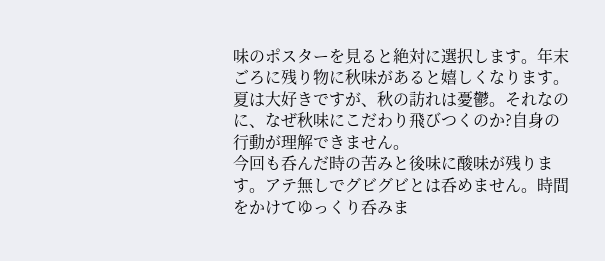味のポスターを見ると絶対に選択します。年末ごろに残り物に秋味があると嬉しくなります。夏は大好きですが、秋の訪れは憂鬱。それなのに、なぜ秋味にこだわり飛びつくのか?自身の行動が理解できません。
今回も呑んだ時の苦みと後味に酸味が残ります。アテ無しでグビグビとは呑めません。時間をかけてゆっくり呑みま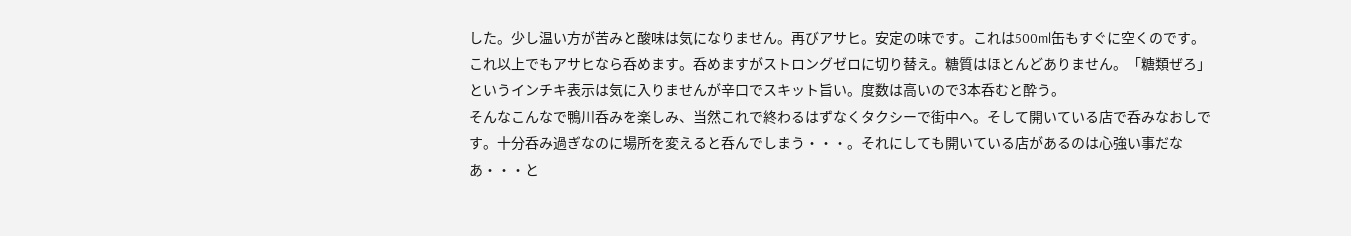した。少し温い方が苦みと酸味は気になりません。再びアサヒ。安定の味です。これは500ml缶もすぐに空くのです。
これ以上でもアサヒなら呑めます。呑めますがストロングゼロに切り替え。糖質はほとんどありません。「糖類ぜろ」というインチキ表示は気に入りませんが辛口でスキット旨い。度数は高いので3本呑むと酔う。
そんなこんなで鴨川呑みを楽しみ、当然これで終わるはずなくタクシーで街中へ。そして開いている店で呑みなおしです。十分呑み過ぎなのに場所を変えると呑んでしまう・・・。それにしても開いている店があるのは心強い事だなあ・・・と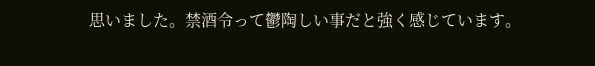思いました。禁酒令って鬱陶しい事だと強く感じています。